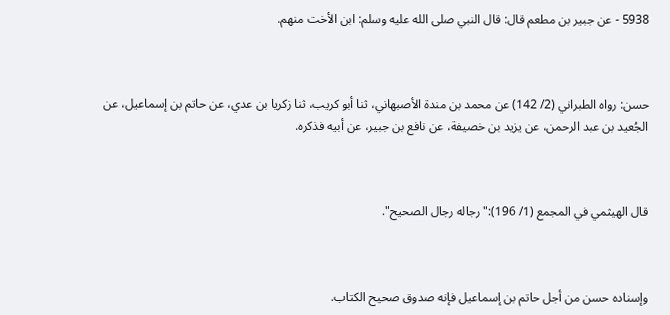5938 - عن جبير بن مطعم قال: قال النبي صلى الله عليه وسلم: ابن الأخت منهم.



حسن: رواه الطبراني (2/ 142) عن محمد بن مندة الأصبهاني، ثنا أبو كريب، ثنا زكريا بن عدي، عن حاتم بن إسماعيل، عن الجُعيد بن عبد الرحمن، عن يزيد بن خصيفة، عن نافع بن جبير، عن أبيه فذكره.



قال الهيثمي في المجمع (1/ 196):"رجاله رجال الصحيح".



وإسناده حسن من أجل حاتم بن إسماعيل فإنه صدوق صحيح الكتاب.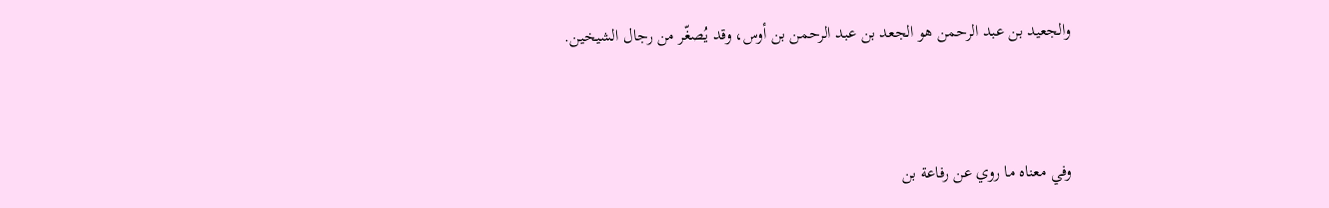والجعيد بن عبد الرحمن هو الجعد بن عبد الرحمن بن أوس، وقد يُصغّر من رجال الشيخين.



وفي معناه ما روي عن رفاعة بن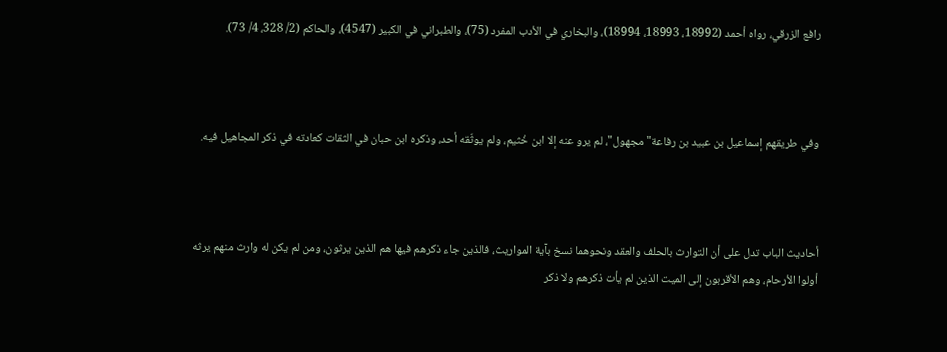رافع الزرقي، رواه أحمد (18992، 18993، 18994)، والبخاري في الأدب المفرد (75)، والطبراني في الكبير (4547)، والحاكم (2/ 328، 4/ 73).



وفي طريقهم إسماعيل بن عبيد بن رفاعة"مجهول"، لم يرو عنه إلا ابن خُثيم، ولم يوثّقه أحد، وذكره ابن حبان في الثقات كعادته في ذكر المجاهيل فيه.



أحاديث الباب تدل على أن التوارث بالحلف والعقد ونحوهما نسخ بآية المواريث، فالذين جاء ذكرهم فيها هم الذين يرثون، ومن لم يكن له وارث منهم يرثه أولوا الأرحام، وهم الأقربون إلى الميت الذين لم يأت ذكرهم ولا ذكر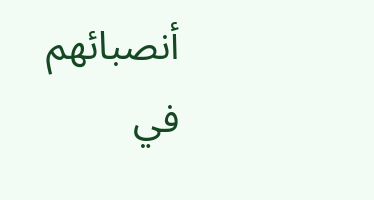أنصبائهم في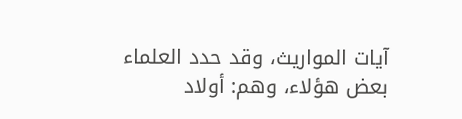آيات المواريث، وقد حدد العلماء بعض هؤلاء، وهم: أولاد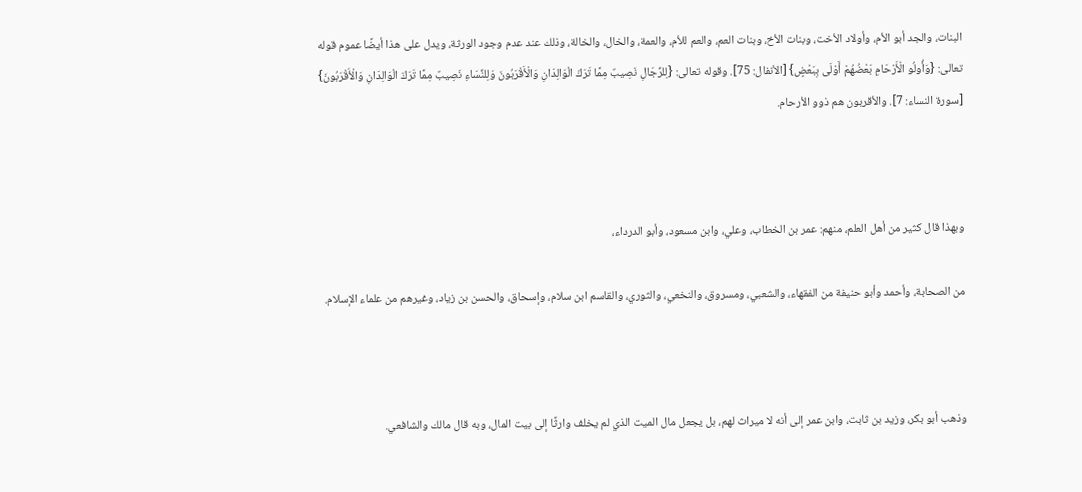البنات، والجد أبو الأم، وأولاد الأخت، وبنات الأخ، وبنات العم، والعم للأم، والعمة، والخال، والخالة، وذلك عند عدم وجود الورثة، ويدل على هذا أيضًا عموم قوله تعالى: {وَأُولُو الْأَرْحَامِ بَعْضُهُمْ أَوْلَى بِبَعْضٍ} [الأنفال: 75]. وقوله تعالى: {لِلرِّجَالِ نَصِيبٌ مِمَّا تَرَكَ الْوَالِدَانِ وَالْأَقْرَبُونَ وَلِلنِّسَاءِ نَصِيبٌ مِمَّا تَرَكَ الْوَالِدَانِ وَالْأَقْرَبُونَ} [سورة النساء: 7]. والأقربون هم ذوو الأرحام.



وبهذا قال كثير من أهل العلم، منهم: عمر بن الخطاب، وعلي، وابن مسعود، وأبو الدرداء،

من الصحابة، وأحمد وأبو حنيفة من الفقهاء، والشعبي، ومسروق، والنخعي، والثوري، والقاسم ابن سلام، وإسحاق، والحسن بن زياد، وغيرهم من علماء الإسلام.



وذهب أبو بكر، وزيد بن ثابت، وابن عمر إلى أنه لا ميراث لهم، بل يجعل مال الميت الذي لم يخلف وارثًا إلى بيت المال، وبه قال مالك والشافعي.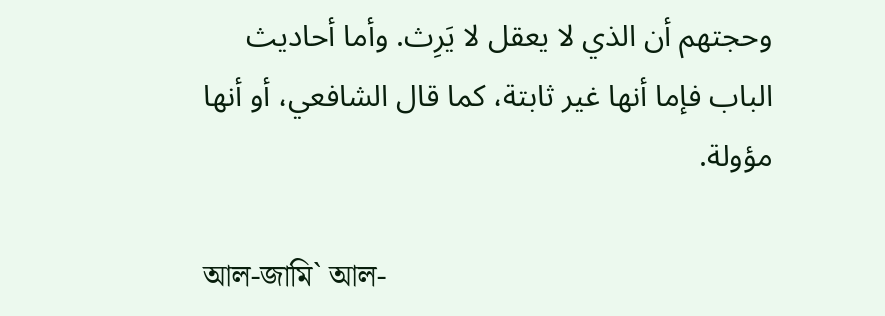وحجتهم أن الذي لا يعقل لا يَرِث. وأما أحاديث الباب فإما أنها غير ثابتة، كما قال الشافعي، أو أنها مؤولة.

আল-জামি` আল-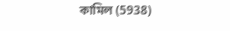কামিল (5938)